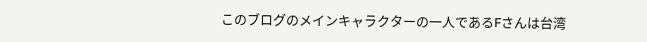このブログのメインキャラクターの一人であるFさんは台湾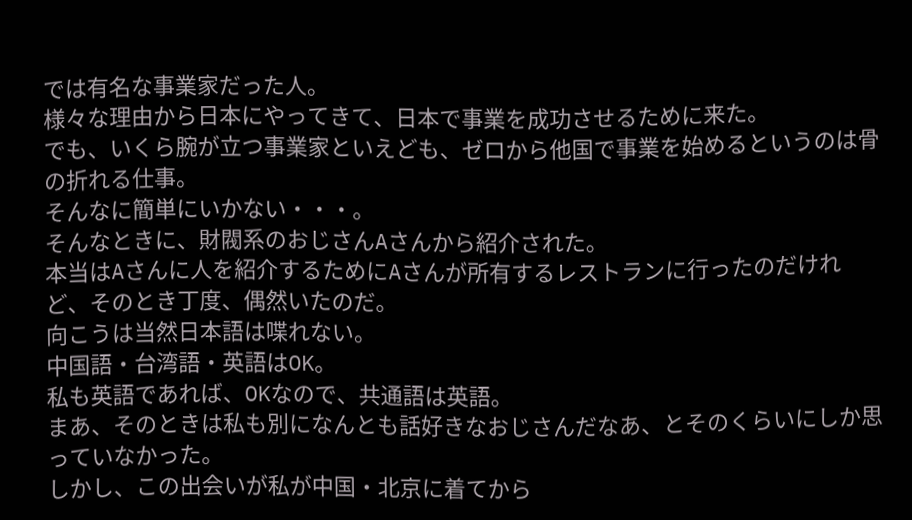では有名な事業家だった人。
様々な理由から日本にやってきて、日本で事業を成功させるために来た。
でも、いくら腕が立つ事業家といえども、ゼロから他国で事業を始めるというのは骨の折れる仕事。
そんなに簡単にいかない・・・。
そんなときに、財閥系のおじさんAさんから紹介された。
本当はAさんに人を紹介するためにAさんが所有するレストランに行ったのだけれど、そのとき丁度、偶然いたのだ。
向こうは当然日本語は喋れない。
中国語・台湾語・英語はOK。
私も英語であれば、OKなので、共通語は英語。
まあ、そのときは私も別になんとも話好きなおじさんだなあ、とそのくらいにしか思っていなかった。
しかし、この出会いが私が中国・北京に着てから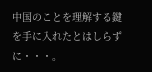中国のことを理解する鍵を手に入れたとはしらずに・・・。